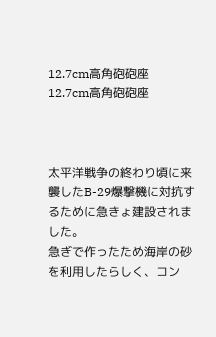12.7cm高角砲砲座
12.7cm高角砲砲座



太平洋戦争の終わり頃に来襲したB-29爆撃機に対抗するために急きょ建設されました。
急ぎで作ったため海岸の砂を利用したらしく、コン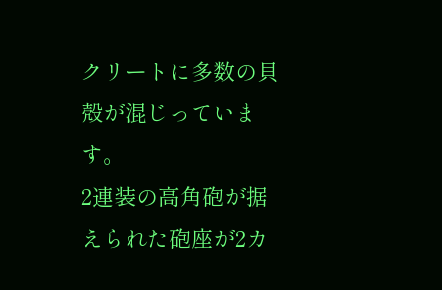クリートに多数の貝殻が混じっています。
2連装の高角砲が据えられた砲座が2カ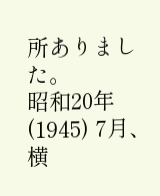所ありました。
昭和20年 (1945) 7月、横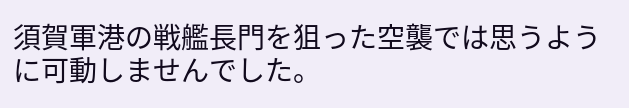須賀軍港の戦艦長門を狙った空襲では思うように可動しませんでした。